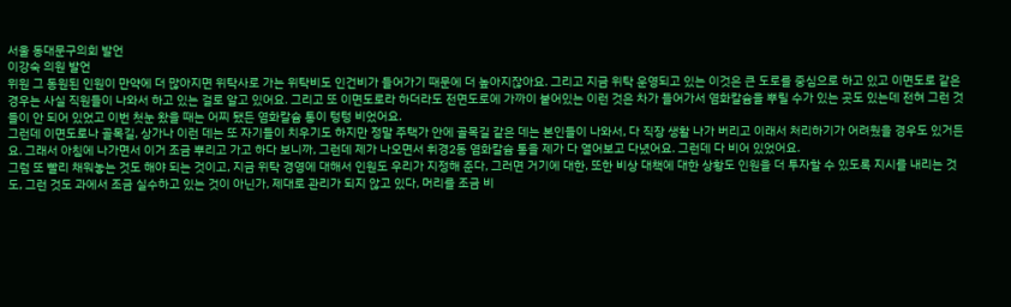서울 동대문구의회 발언
이강숙 의원 발언
위원 그 동원된 인원이 만약에 더 많아지면 위탁사로 가는 위탁비도 인건비가 들어가기 때문에 더 높아지잖아요. 그리고 지금 위탁 운영되고 있는 이것은 큰 도로를 중심으로 하고 있고 이면도로 같은 경우는 사실 직원들이 나와서 하고 있는 걸로 알고 있어요. 그리고 또 이면도로라 하더라도 전면도로에 가까이 붙어있는 이런 것은 차가 들어가서 염화칼슘을 뿌릴 수가 있는 곳도 있는데 전혀 그런 것들이 안 되어 있었고 이번 첫눈 왔을 때는 어찌 됐든 염화칼슘 통이 텅텅 비었어요.
그런데 이면도로나 골목길, 상가나 이런 데는 또 자기들이 치우기도 하지만 정말 주택가 안에 골목길 같은 데는 본인들이 나와서, 다 직장 생활 나가 버리고 이래서 처리하기가 어려웠을 경우도 있거든요. 그래서 아침에 나가면서 이거 조금 뿌리고 가고 하다 보니까, 그런데 제가 나오면서 휘경2동 염화칼슘 통을 제가 다 열어보고 다녔어요. 그런데 다 비어 있었어요.
그럼 또 빨리 채워놓는 것도 해야 되는 것이고, 지금 위탁 경영에 대해서 인원도 우리가 지정해 준다, 그러면 거기에 대한, 또한 비상 대책에 대한 상황도 인원을 더 투자할 수 있도록 지시를 내리는 것도, 그런 것도 과에서 조금 실수하고 있는 것이 아닌가, 제대로 관리가 되지 않고 있다, 머리를 조금 비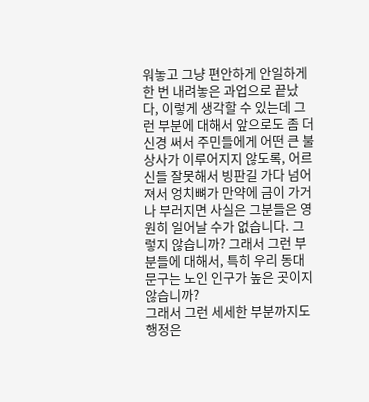워놓고 그냥 편안하게 안일하게 한 번 내려놓은 과업으로 끝났다, 이렇게 생각할 수 있는데 그런 부분에 대해서 앞으로도 좀 더 신경 써서 주민들에게 어떤 큰 불상사가 이루어지지 않도록, 어르신들 잘못해서 빙판길 가다 넘어져서 엉치뼈가 만약에 금이 가거나 부러지면 사실은 그분들은 영원히 일어날 수가 없습니다. 그렇지 않습니까? 그래서 그런 부분들에 대해서, 특히 우리 동대문구는 노인 인구가 높은 곳이지 않습니까?
그래서 그런 세세한 부분까지도 행정은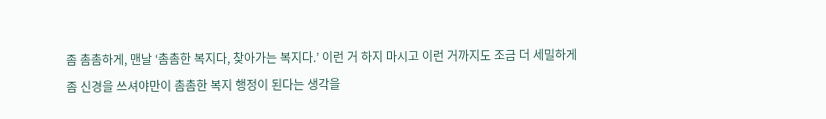좀 촘촘하게, 맨날 ‘촘촘한 복지다, 찾아가는 복지다.’ 이런 거 하지 마시고 이런 거까지도 조금 더 세밀하게 좀 신경을 쓰셔야만이 촘촘한 복지 행정이 된다는 생각을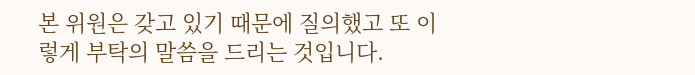본 위원은 갖고 있기 때문에 질의했고 또 이렇게 부탁의 말씀을 드리는 것입니다.